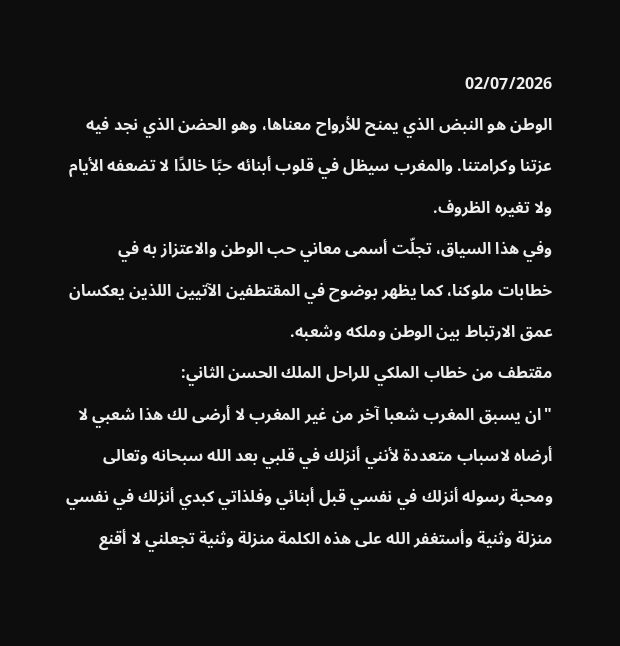02/07/2026
الوطن هو النبض الذي يمنح للأرواح معناها، وهو الحضن الذي نجد فيه عزتنا وكرامتنا. والمغرب سيظل في قلوب أبنائه حبًا خالدًا لا تضعفه الأيام ولا تغيره الظروف.
وفي هذا السياق، تجلّت أسمى معاني حب الوطن والاعتزاز به في خطابات ملوكنا، كما يظهر بوضوح في المقتطفين الآتيين اللذين يعكسان عمق الارتباط بين الوطن وملكه وشعبه.
مقتطف من خطاب الملكي للراحل الملك الحسن الثاني:
"ان يسبق المغرب شعبا آخر من غير المغرب لا أرضى لك هذا شعبي لا أرضاه لاسباب متعددة لأنني أنزلك في قلبي بعد الله سبحانه وتعالى ومحبة رسوله أنزلك في نفسي قبل أبنائي وفلذاتي كبدي أنزلك في نفسي منزلة وثنية وأستغفر الله على هذه الكلمة منزلة وثنية تجعلني لا أقنع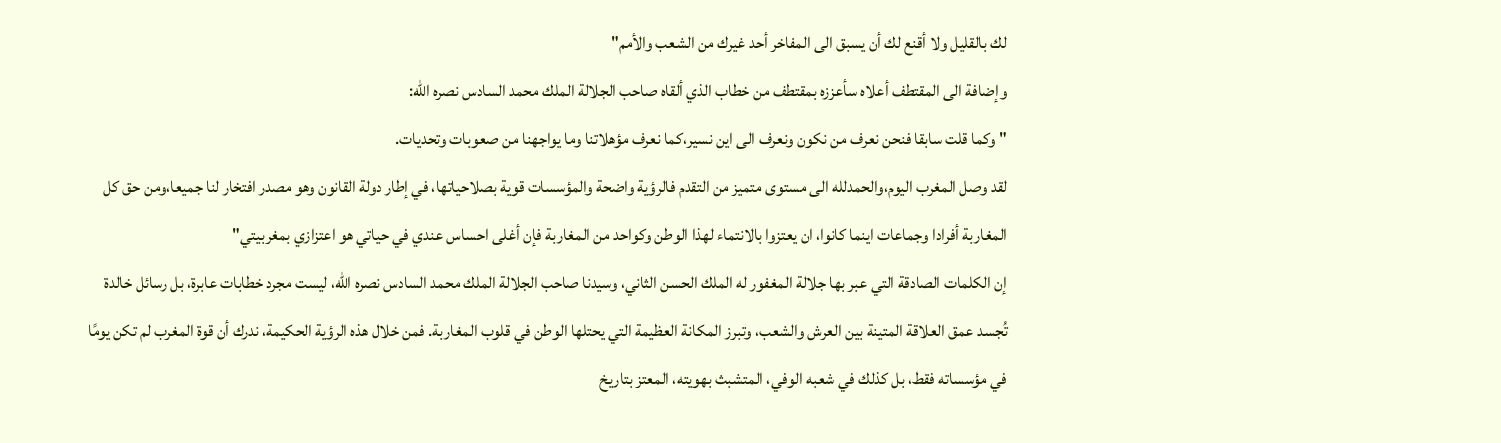لك بالقليل ولا أقنع لك أن يسبق الى المفاخر أحد غيرك من الشعب والأمم"
وإضافة الى المقتطف أعلاه سأعززه بمقتطف من خطاب الذي ألقاه صاحب الجلالة الملك محمد السادس نصره الله:
" وكما قلت سابقا فنحن نعرف من نكون ونعرف الى اين نسير،كما نعرف مؤهلاتنا وما يواجهنا من صعوبات وتحديات.
لقد وصل المغرب اليوم،والحمدلله الى مستوى متميز من التقدم فالرؤية واضحة والمؤسسات قوية بصلاحياتها، في إطار دولة القانون وهو مصدر افتخار لنا جميعا،ومن حق كل المغاربة أفرادا وجماعات اينما كانوا، ان يعتزوا بالانتماء لهذا الوطن وكواحد من المغاربة فإن أغلى احساس عندي في حياتي هو اعتزازي بمغربيتي"
إن الكلمات الصادقة التي عبر بها جلالة المغفور له الملك الحسن الثاني، وسيدنا صاحب الجلالة الملك محمد السادس نصره الله، ليست مجرد خطابات عابرة، بل رسائل خالدة تُجسد عمق العلاقة المتينة بين العرش والشعب، وتبرز المكانة العظيمة التي يحتلها الوطن في قلوب المغاربة. فمن خلال هذه الرؤية الحكيمة، ندرك أن قوة المغرب لم تكن يومًا في مؤسساته فقط، بل كذلك في شعبه الوفي، المتشبث بهويته، المعتز بتاريخ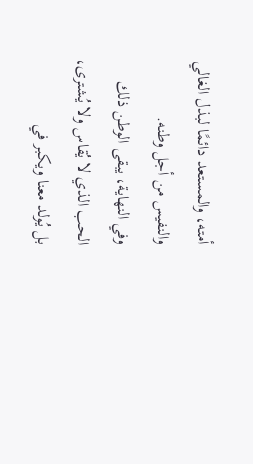أمته، والمستعد دائمًا لبذل الغالي والنفيس من أجل وطنه.
وفي النهاية، يبقى الوطن ذلك الحب الذي لا يُقاس ولا يُشترى، بل يُولد معنا ويكبر في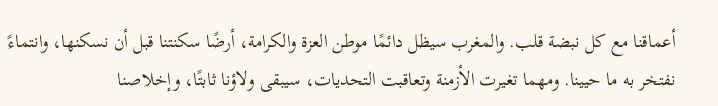أعماقنا مع كل نبضة قلب. والمغرب سيظل دائمًا موطن العزة والكرامة، أرضًا سكنتنا قبل أن نسكنها، وانتماءً نفتخر به ما حيينا. ومهما تغيرت الأزمنة وتعاقبت التحديات، سيبقى ولاؤنا ثابتًا، وإخلاصنا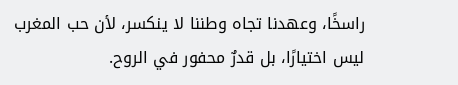راسخًا، وعهدنا تجاه وطننا لا ينكسر، لأن حب المغرب ليس اختيارًا، بل قدرٌ محفور في الروح.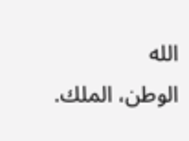الله
الوطن، الملك.